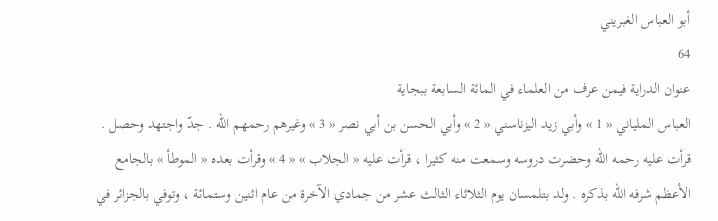أبو العباس الغبريني
64
عنوان الدراية فيمن عرف من العلماء في المائة السابعة ببجاية
العباس الملياني « 1 » وأبي زيد اليزناسني « 2 » وأبي الحسن بن أبي نصر « 3 » وغيرهم رحمهم اللّه . جدّ واجتهد وحصل . قرأت عليه رحمه اللّه وحضرت دروسه وسمعت منه كثيرا ، قرأت عليه « الجلاب » « 4 » وقرأت بعده « الموطأ » بالجامع الأعظم شرفه اللّه بذكره . ولد بتلمسان يوم الثلاثاء الثالث عشر من جمادي الآخرة من عام اثنين وستمائة ، وتوفي بالجزائر في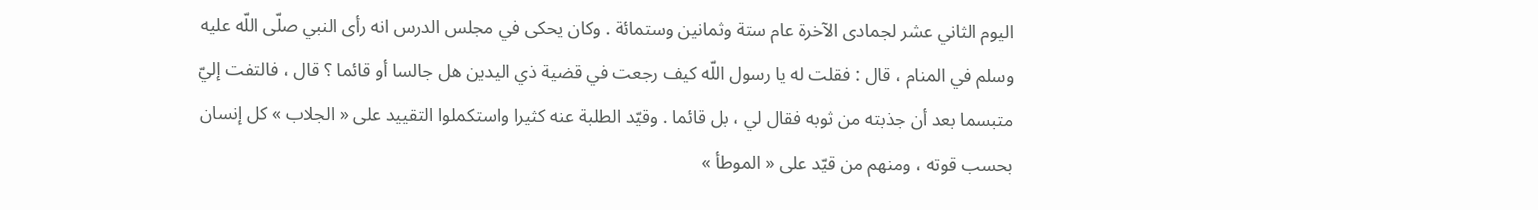اليوم الثاني عشر لجمادى الآخرة عام ستة وثمانين وستمائة . وكان يحكى في مجلس الدرس انه رأى النبي صلّى اللّه عليه وسلم في المنام ، قال : فقلت له يا رسول اللّه كيف رجعت في قضية ذي اليدين هل جالسا أو قائما ؟ قال ، فالتفت إليّ متبسما بعد أن جذبته من ثوبه فقال لي ، بل قائما . وقيّد الطلبة عنه كثيرا واستكملوا التقييد على « الجلاب » كل إنسان بحسب قوته ، ومنهم من قيّد على « الموطأ »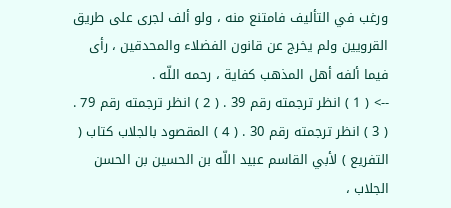ورغب في التأليف فامتنع منه ، ولو ألف لجرى على طريق القرويين ولم يخرج عن قانون الفضلاء والمحدقين ، رأى فيما ألفه أهل المذهب كفاية ، رحمه اللّه .
--> ( 1 ) انظر ترجمته رقم 39 . ( 2 ) انظر ترجمته رقم 79 . ( 3 ) انظر ترجمته رقم 30 . ( 4 ) المقصود بالجلاب كتاب ( التفريع ) لأبي القاسم عبيد اللّه بن الحسين بن الحسن الجلاب ،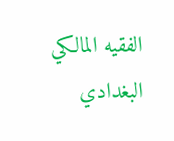الفقيه المالكي البغدادي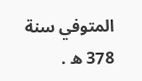المتوفي سنة 378 ه .